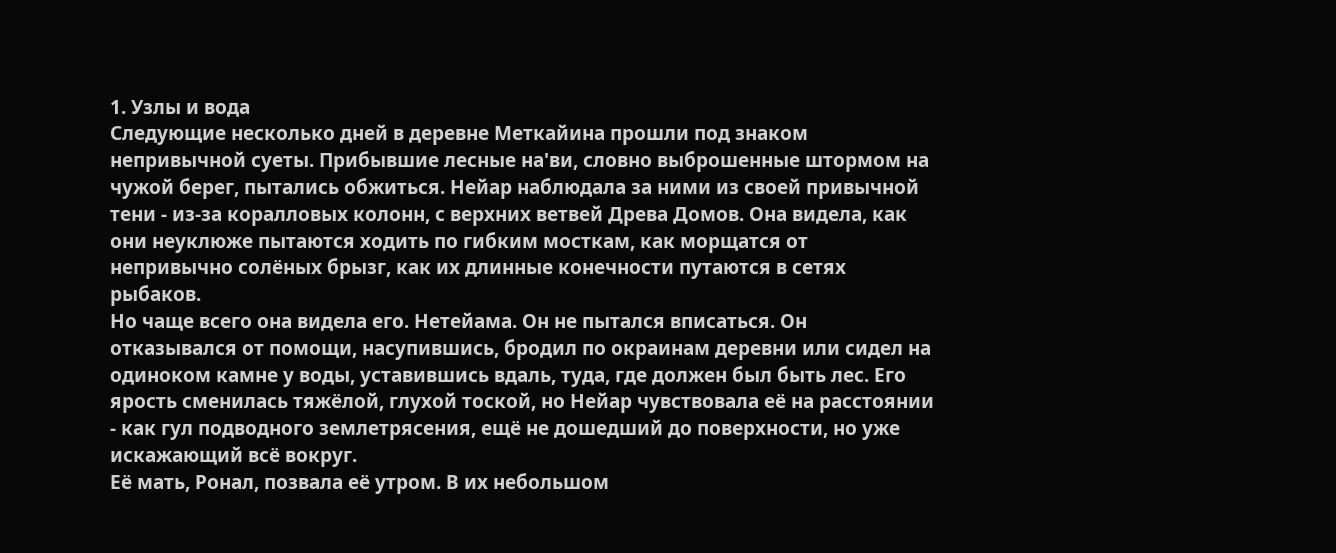1. Узлы и вода
Следующие несколько дней в деревне Меткайина прошли под знаком непривычной суеты. Прибывшие лесные на'ви, словно выброшенные штормом на чужой берег, пытались обжиться. Нейар наблюдала за ними из своей привычной тени - из-за коралловых колонн, с верхних ветвей Древа Домов. Она видела, как они неуклюже пытаются ходить по гибким мосткам, как морщатся от непривычно солёных брызг, как их длинные конечности путаются в сетях рыбаков.
Но чаще всего она видела его. Нетейама. Он не пытался вписаться. Он отказывался от помощи, насупившись, бродил по окраинам деревни или сидел на одиноком камне у воды, уставившись вдаль, туда, где должен был быть лес. Его ярость сменилась тяжёлой, глухой тоской, но Нейар чувствовала её на расстоянии - как гул подводного землетрясения, ещё не дошедший до поверхности, но уже искажающий всё вокруг.
Её мать, Ронал, позвала её утром. В их небольшом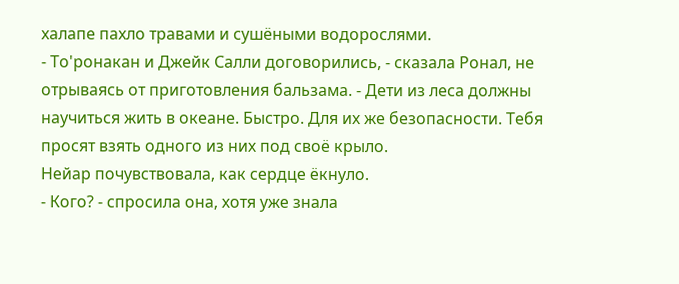халапе пахло травами и сушёными водорослями.
- То'ронакан и Джейк Салли договорились, - сказала Ронал, не отрываясь от приготовления бальзама. - Дети из леса должны научиться жить в океане. Быстро. Для их же безопасности. Тебя просят взять одного из них под своё крыло.
Нейар почувствовала, как сердце ёкнуло.
- Кого? - спросила она, хотя уже знала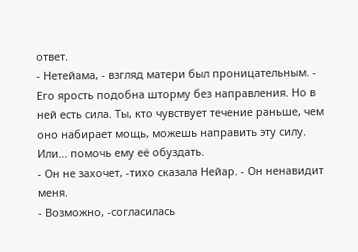ответ.
- Нетейама, - взгляд матери был проницательным. - Его ярость подобна шторму без направления. Но в ней есть сила. Ты, кто чувствует течение раньше, чем оно набирает мощь, можешь направить эту силу. Или... помочь ему её обуздать.
- Он не захочет, -тихо сказала Нейар. - Он ненавидит меня.
- Возможно, -согласилась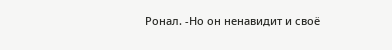Ронал. -Но он ненавидит и своё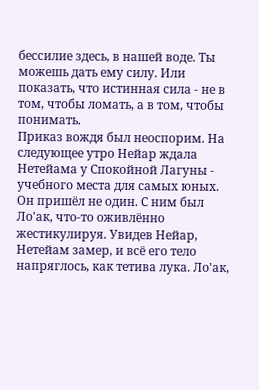бессилие здесь, в нашей воде. Ты можешь дать ему силу. Или показать, что истинная сила - не в том, чтобы ломать, а в том, чтобы понимать.
Приказ вождя был неоспорим. На следующее утро Нейар ждала Нетейама у Спокойной Лагуны - учебного места для самых юных. Он пришёл не один. С ним был Ло'ак, что-то оживлённо жестикулируя. Увидев Нейар, Нетейам замер, и всё его тело напряглось, как тетива лука. Ло'ак,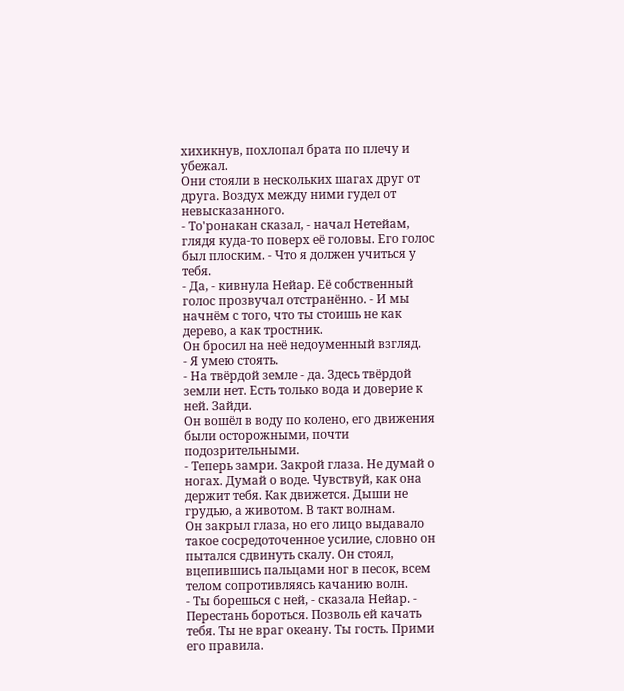хихикнув, похлопал брата по плечу и убежал.
Они стояли в нескольких шагах друг от друга. Воздух между ними гудел от невысказанного.
- То'ронакан сказал, - начал Нетейам, глядя куда-то поверх её головы. Его голос был плоским. - Что я должен учиться у тебя.
- Да, - кивнула Нейар. Её собственный голос прозвучал отстранённо. - И мы начнём с того, что ты стоишь не как дерево, а как тростник.
Он бросил на неё недоуменный взгляд.
- Я умею стоять.
- На твёрдой земле - да. Здесь твёрдой земли нет. Есть только вода и доверие к ней. Зайди.
Он вошёл в воду по колено, его движения были осторожными, почти подозрительными.
- Теперь замри. Закрой глаза. Не думай о ногах. Думай о воде. Чувствуй, как она держит тебя. Как движется. Дыши не грудью, а животом. В такт волнам.
Он закрыл глаза, но его лицо выдавало такое сосредоточенное усилие, словно он пытался сдвинуть скалу. Он стоял, вцепившись пальцами ног в песок, всем телом сопротивляясь качанию волн.
- Ты борешься с ней, - сказала Нейар. - Перестань бороться. Позволь ей качать тебя. Ты не враг океану. Ты гость. Прими его правила.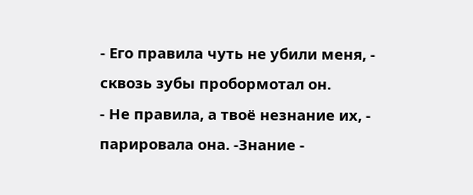- Его правила чуть не убили меня, - сквозь зубы пробормотал он.
- Не правила, а твоё незнание их, - парировала она. -Знание -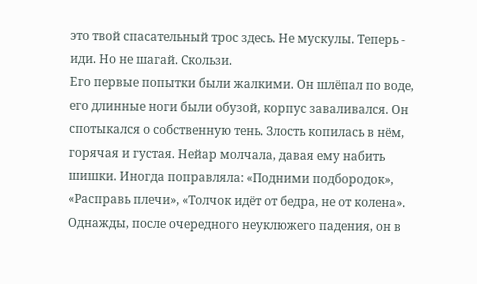это твой спасательный трос здесь. Не мускулы. Теперь - иди. Но не шагай. Скользи.
Его первые попытки были жалкими. Он шлёпал по воде, его длинные ноги были обузой, корпус заваливался. Он спотыкался о собственную тень. Злость копилась в нём, горячая и густая. Нейар молчала, давая ему набить шишки. Иногда поправляла: «Подними подбородок», «Расправь плечи», «Толчок идёт от бедра, не от колена».
Однажды, после очередного неуклюжего падения, он в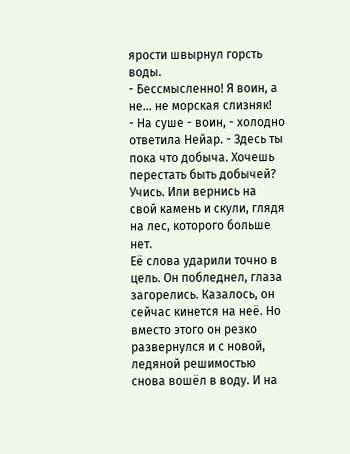ярости швырнул горсть воды.
- Бессмысленно! Я воин, а не... не морская слизняк!
- На суше - воин, - холодно ответила Нейар. - Здесь ты пока что добыча. Хочешь перестать быть добычей? Учись. Или вернись на свой камень и скули, глядя на лес, которого больше нет.
Её слова ударили точно в цель. Он побледнел, глаза загорелись. Казалось, он сейчас кинется на неё. Но вместо этого он резко развернулся и с новой, ледяной решимостью снова вошёл в воду. И на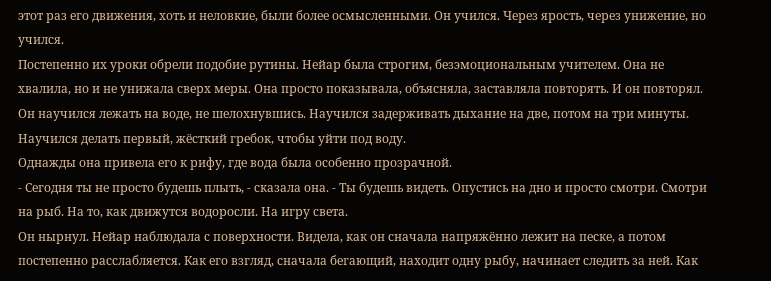этот раз его движения, хоть и неловкие, были более осмысленными. Он учился. Через ярость, через унижение, но учился.
Постепенно их уроки обрели подобие рутины. Нейар была строгим, безэмоциональным учителем. Она не хвалила, но и не унижала сверх меры. Она просто показывала, объясняла, заставляла повторять. И он повторял. Он научился лежать на воде, не шелохнувшись. Научился задерживать дыхание на две, потом на три минуты. Научился делать первый, жёсткий гребок, чтобы уйти под воду.
Однажды она привела его к рифу, где вода была особенно прозрачной.
- Сегодня ты не просто будешь плыть, - сказала она. - Ты будешь видеть. Опустись на дно и просто смотри. Смотри на рыб. На то, как движутся водоросли. На игру света.
Он нырнул. Нейар наблюдала с поверхности. Видела, как он сначала напряжённо лежит на песке, а потом постепенно расслабляется. Как его взгляд, сначала бегающий, находит одну рыбу, начинает следить за ней. Как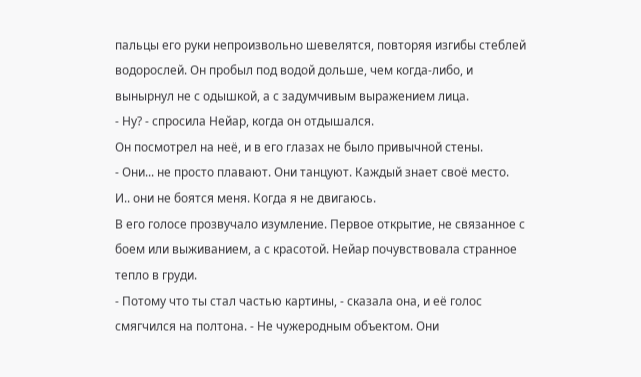пальцы его руки непроизвольно шевелятся, повторяя изгибы стеблей водорослей. Он пробыл под водой дольше, чем когда-либо, и вынырнул не с одышкой, а с задумчивым выражением лица.
- Ну? - спросила Нейар, когда он отдышался.
Он посмотрел на неё, и в его глазах не было привычной стены.
- Они... не просто плавают. Они танцуют. Каждый знает своё место. И.. они не боятся меня. Когда я не двигаюсь.
В его голосе прозвучало изумление. Первое открытие, не связанное с боем или выживанием, а с красотой. Нейар почувствовала странное тепло в груди.
- Потому что ты стал частью картины, - сказала она, и её голос смягчился на полтона. - Не чужеродным объектом. Они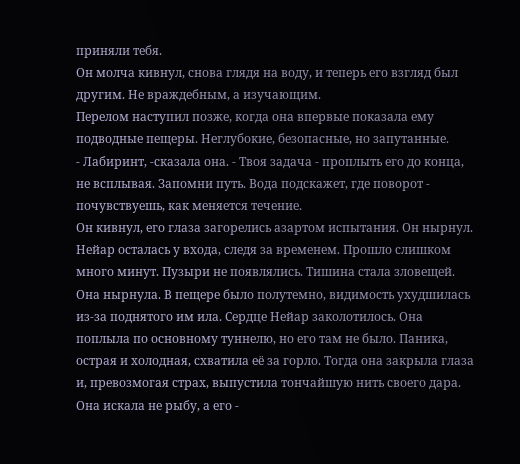приняли тебя.
Он молча кивнул, снова глядя на воду, и теперь его взгляд был другим. Не враждебным, а изучающим.
Перелом наступил позже, когда она впервые показала ему подводные пещеры. Неглубокие, безопасные, но запутанные.
- Лабиринт, -сказала она. - Твоя задача - проплыть его до конца, не всплывая. Запомни путь. Вода подскажет, где поворот - почувствуешь, как меняется течение.
Он кивнул, его глаза загорелись азартом испытания. Он нырнул. Нейар осталась у входа, следя за временем. Прошло слишком много минут. Пузыри не появлялись. Тишина стала зловещей.
Она нырнула. В пещере было полутемно, видимость ухудшилась из-за поднятого им ила. Сердце Нейар заколотилось. Она поплыла по основному туннелю, но его там не было. Паника, острая и холодная, схватила её за горло. Тогда она закрыла глаза и, превозмогая страх, выпустила тончайшую нить своего дара. Она искала не рыбу, а его -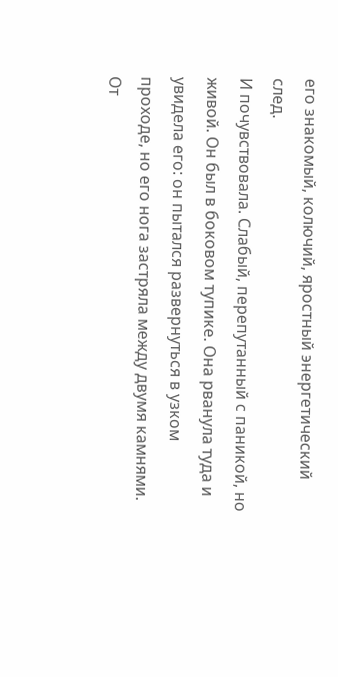его знакомый, колючий, яростный энергетический след.
И почувствовала. Слабый, перепутанный с паникой, но живой. Он был в боковом тупике. Она рванула туда и увидела его: он пытался развернуться в узком проходе, но его нога застряла между двумя камнями. От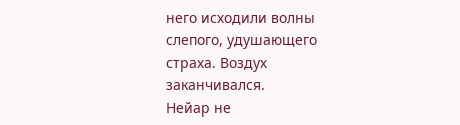него исходили волны слепого, удушающего страха. Воздух заканчивался.
Нейар не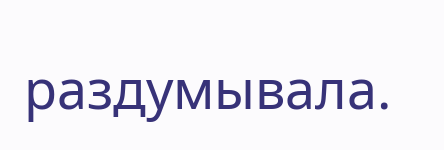раздумывала.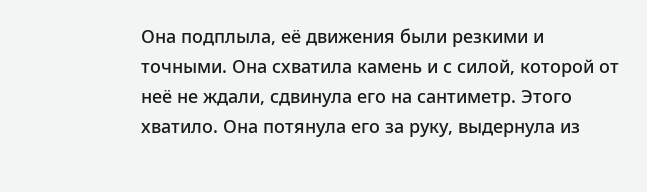Она подплыла, её движения были резкими и точными. Она схватила камень и с силой, которой от неё не ждали, сдвинула его на сантиметр. Этого хватило. Она потянула его за руку, выдернула из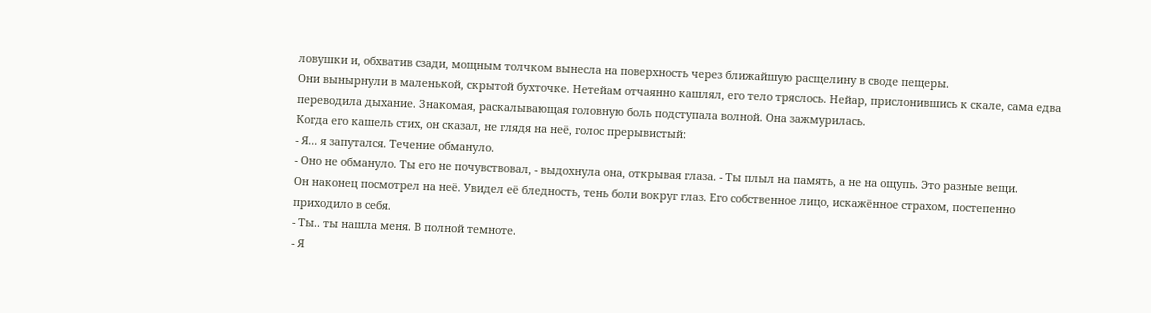ловушки и, обхватив сзади, мощным толчком вынесла на поверхность через ближайшую расщелину в своде пещеры.
Они вынырнули в маленькой, скрытой бухточке. Нетейам отчаянно кашлял, его тело тряслось. Нейар, прислонившись к скале, сама едва переводила дыхание. Знакомая, раскалывающая головную боль подступала волной. Она зажмурилась.
Когда его кашель стих, он сказал, не глядя на неё, голос прерывистый:
- Я... я запутался. Течение обмануло.
- Оно не обмануло. Ты его не почувствовал, - выдохнула она, открывая глаза. - Ты плыл на память, а не на ощупь. Это разные вещи.
Он наконец посмотрел на неё. Увидел её бледность, тень боли вокруг глаз. Его собственное лицо, искажённое страхом, постепенно приходило в себя.
- Ты.. ты нашла меня. В полной темноте.
- Я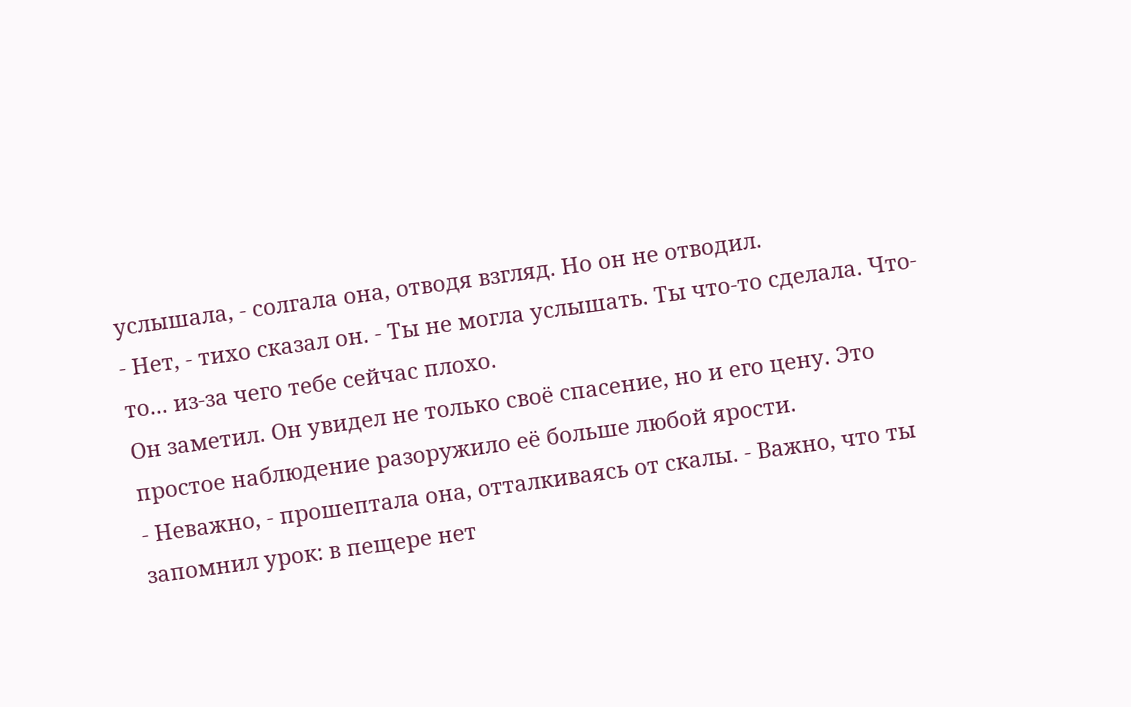услышала, - солгала она, отводя взгляд. Но он не отводил.
- Нет, - тихо сказал он. - Ты не могла услышать. Ты что-то сделала. Что-то... из-за чего тебе сейчас плохо.
Он заметил. Он увидел не только своё спасение, но и его цену. Это простое наблюдение разоружило её больше любой ярости.
- Неважно, - прошептала она, отталкиваясь от скалы. - Важно, что ты запомнил урок: в пещере нет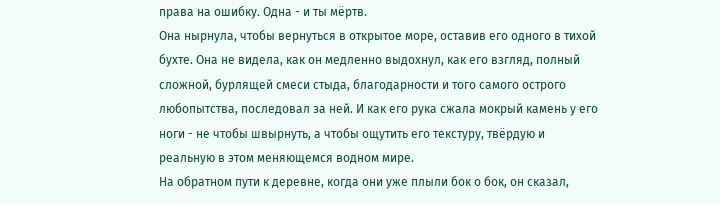права на ошибку. Одна - и ты мёртв.
Она нырнула, чтобы вернуться в открытое море, оставив его одного в тихой бухте. Она не видела, как он медленно выдохнул, как его взгляд, полный сложной, бурлящей смеси стыда, благодарности и того самого острого любопытства, последовал за ней. И как его рука сжала мокрый камень у его ноги - не чтобы швырнуть, а чтобы ощутить его текстуру, твёрдую и реальную в этом меняющемся водном мире.
На обратном пути к деревне, когда они уже плыли бок о бок, он сказал,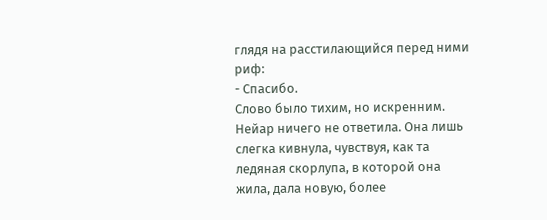глядя на расстилающийся перед ними риф:
- Спасибо.
Слово было тихим, но искренним. Нейар ничего не ответила. Она лишь слегка кивнула, чувствуя, как та ледяная скорлупа, в которой она жила, дала новую, более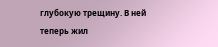глубокую трещину. В ней теперь жил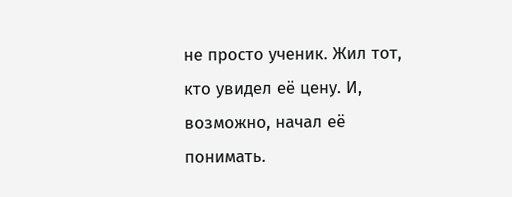не просто ученик. Жил тот, кто увидел её цену. И, возможно, начал её понимать.